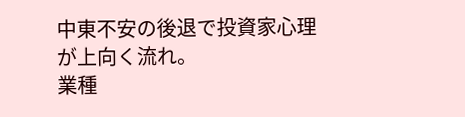中東不安の後退で投資家心理が上向く流れ。
業種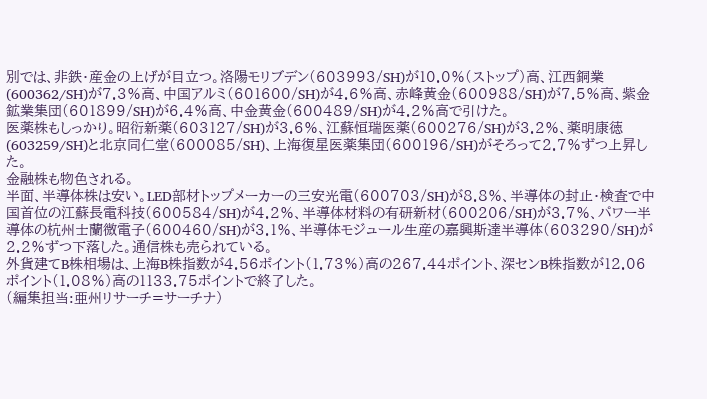別では、非鉄・産金の上げが目立つ。洛陽モリブデン(603993/SH)が10.0%(ストップ)高、江西銅業(600362/SH)が7.3%高、中国アルミ(601600/SH)が4.6%高、赤峰黄金(600988/SH)が7.5%高、紫金鉱業集団(601899/SH)が6.4%高、中金黄金(600489/SH)が4.2%高で引けた。
医薬株もしっかり。昭衍新薬(603127/SH)が3.6%、江蘇恒瑞医薬(600276/SH)が3.2%、薬明康徳(603259/SH)と北京同仁堂(600085/SH)、上海復星医薬集団(600196/SH)がそろって2.7%ずつ上昇した。
金融株も物色される。
半面、半導体株は安い。LED部材トップメーカーの三安光電(600703/SH)が8.8%、半導体の封止・検査で中国首位の江蘇長電科技(600584/SH)が4.2%、半導体材料の有研新材(600206/SH)が3.7%、パワー半導体の杭州士蘭微電子(600460/SH)が3.1%、半導体モジュール生産の嘉興斯達半導体(603290/SH)が2.2%ずつ下落した。通信株も売られている。
外貨建てB株相場は、上海B株指数が4.56ポイント(1.73%)高の267.44ポイント、深センB株指数が12.06ポイント(1.08%)高の1133.75ポイントで終了した。
(編集担当:亜州リサーチ=サーチナ)